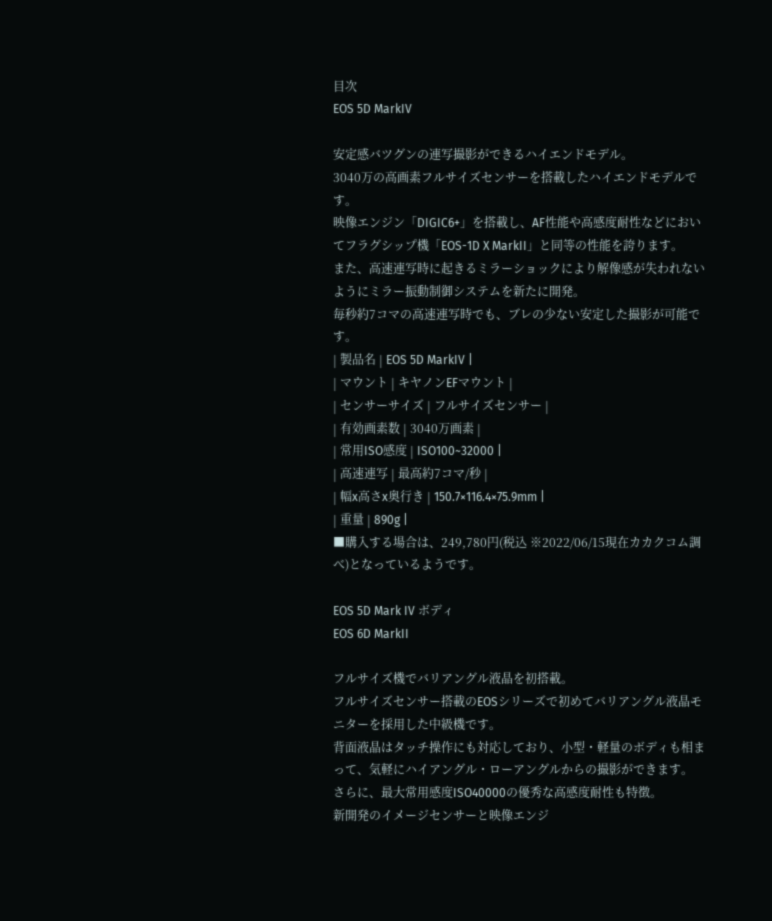目次
EOS 5D MarkIV

安定感バツグンの連写撮影ができるハイエンドモデル。
3040万の高画素フルサイズセンサーを搭載したハイエンドモデルです。
映像エンジン「DIGIC6+」を搭載し、AF性能や高感度耐性などにおいてフラグシップ機「EOS-1D X MarkII」と同等の性能を誇ります。
また、高速連写時に起きるミラーショックにより解像感が失われないようにミラー振動制御システムを新たに開発。
毎秒約7コマの高速連写時でも、ブレの少ない安定した撮影が可能です。
| 製品名 | EOS 5D MarkIV |
| マウント | キヤノンEFマウント |
| センサーサイズ | フルサイズセンサー |
| 有効画素数 | 3040万画素 |
| 常用ISO感度 | ISO100~32000 |
| 高速連写 | 最高約7コマ/秒 |
| 幅x高さx奥行き | 150.7×116.4×75.9mm |
| 重量 | 890g |
■購入する場合は、249,780円(税込 ※2022/06/15現在カカクコム調べ)となっているようです。

EOS 5D Mark IV ボディ
EOS 6D MarkII

フルサイズ機でバリアングル液晶を初搭載。
フルサイズセンサー搭載のEOSシリーズで初めてバリアングル液晶モニターを採用した中級機です。
背面液晶はタッチ操作にも対応しており、小型・軽量のボディも相まって、気軽にハイアングル・ローアングルからの撮影ができます。
さらに、最大常用感度ISO40000の優秀な高感度耐性も特徴。
新開発のイメージセンサーと映像エンジ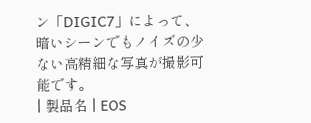ン「DIGIC7」によって、暗いシーンでもノイズの少ない高精細な写真が撮影可能です。
| 製品名 | EOS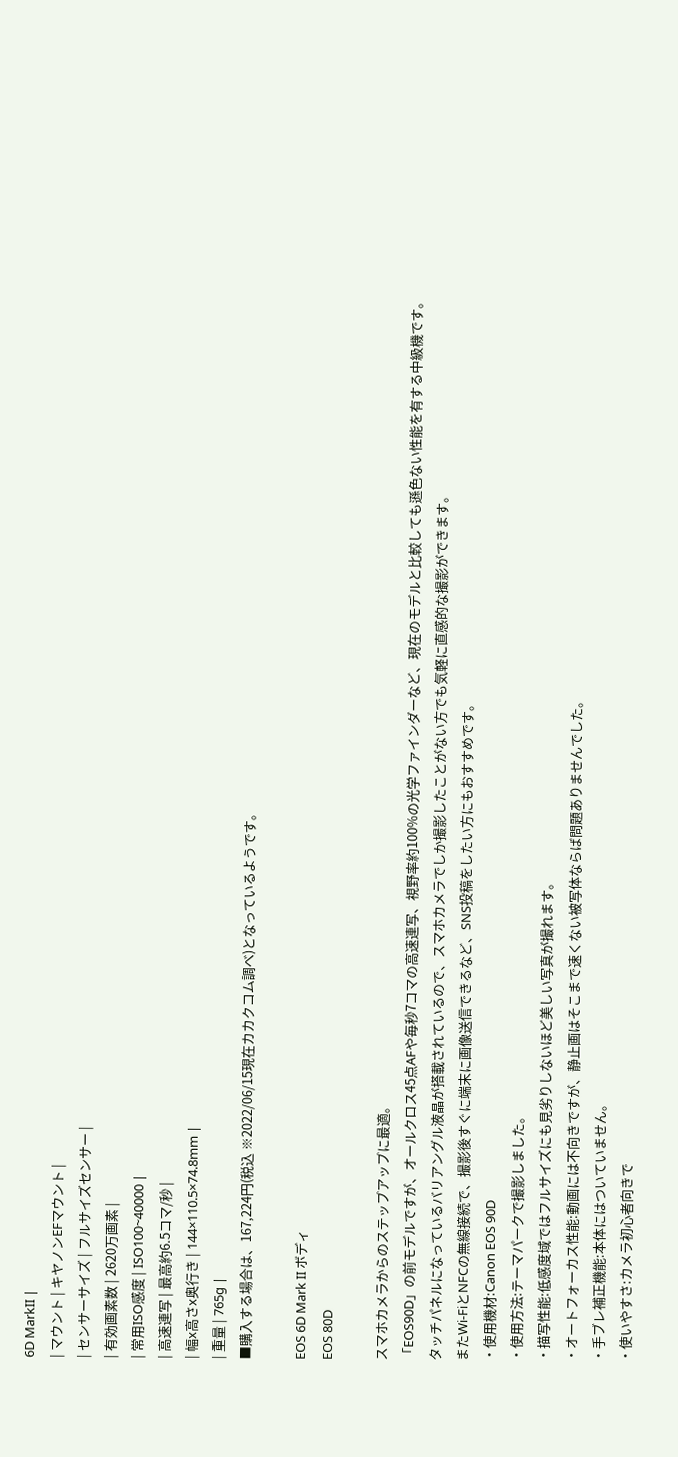6D MarkII |
| マウント | キヤノンEFマウント |
| センサーサイズ | フルサイズセンサー |
| 有効画素数 | 2620万画素 |
| 常用ISO感度 | ISO100~40000 |
| 高速連写 | 最高約6.5コマ/秒 |
| 幅x高さx奥行き | 144×110.5×74.8mm |
| 重量 | 765g |
■購入する場合は、167,224円(税込 ※2022/06/15現在カカクコム調べ)となっているようです。

EOS 6D Mark II ボディ
EOS 80D

スマホカメラからのステップアップに最適。
「EOS90D」の前モデルですが、オールクロス45点AFや毎秒7コマの高速連写、視野率約100%の光学ファインダーなど、現在のモデルと比較しても遜色ない性能を有する中級機です。
タッチパネルになっているバリアングル液晶が搭載されているので、スマホカメラでしか撮影したことがない方でも気軽に直感的な撮影ができます。
またWi-FiとNFCの無線接続で、撮影後すぐに端末に画像送信できるなど、SNS投稿をしたい方にもおすすめです。
・使用機材:Canon EOS 90D
・使用方法:テーマパークで撮影しました。
・描写性能:低感度域ではフルサイズにも見劣りしないほど美しい写真が撮れます。
・オートフォーカス性能:動画には不向きですが、静止画はそこまで速くない被写体ならば問題ありませんでした。
・手ブレ補正機能:本体にはついていません。
・使いやすさ:カメラ初心者向きで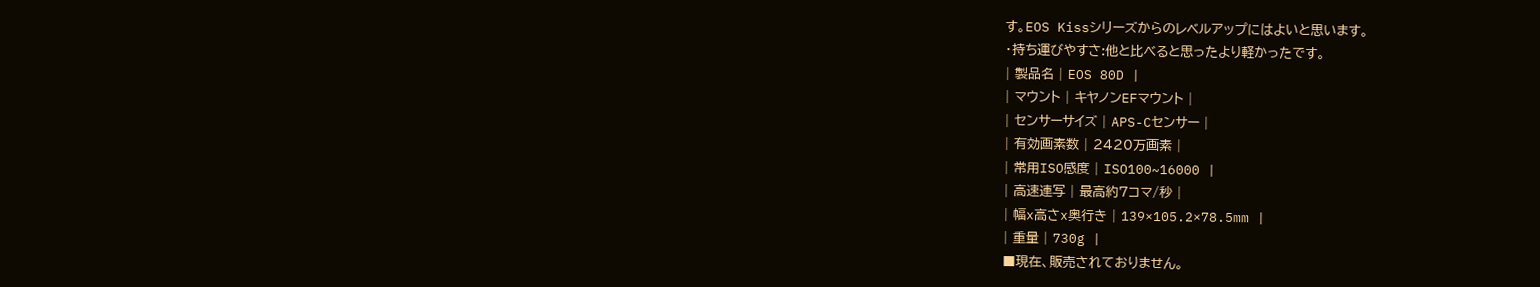す。EOS Kissシリーズからのレベルアップにはよいと思います。
・持ち運びやすさ:他と比べると思ったより軽かったです。
| 製品名 | EOS 80D |
| マウント | キヤノンEFマウント |
| センサーサイズ | APS-Cセンサー |
| 有効画素数 | 2420万画素 |
| 常用ISO感度 | ISO100~16000 |
| 高速連写 | 最高約7コマ/秒 |
| 幅x高さx奥行き | 139×105.2×78.5mm |
| 重量 | 730g |
■現在、販売されておりません。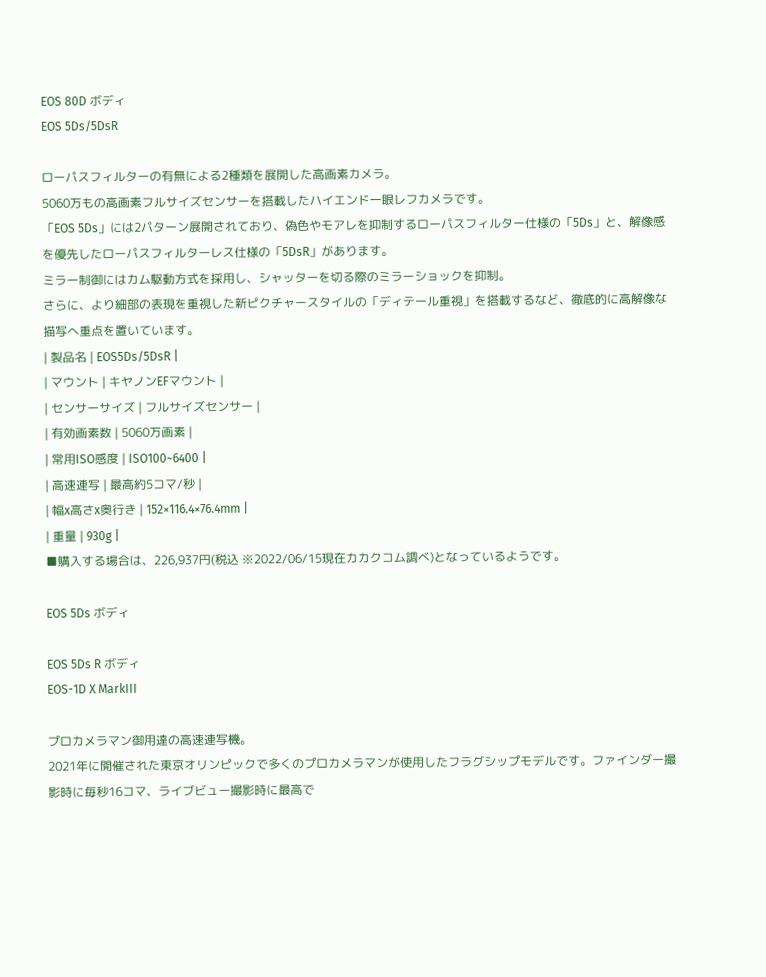EOS 80D ボディ
EOS 5Ds/5DsR

ローパスフィルターの有無による2種類を展開した高画素カメラ。
5060万もの高画素フルサイズセンサーを搭載したハイエンド一眼レフカメラです。
「EOS 5Ds」には2パターン展開されており、偽色やモアレを抑制するローパスフィルター仕様の「5Ds」と、解像感を優先したローパスフィルターレス仕様の「5DsR」があります。
ミラー制御にはカム駆動方式を採用し、シャッターを切る際のミラーショックを抑制。
さらに、より細部の表現を重視した新ピクチャースタイルの「ディテール重視」を搭載するなど、徹底的に高解像な描写へ重点を置いています。
| 製品名 | EOS5Ds/5DsR |
| マウント | キヤノンEFマウント |
| センサーサイズ | フルサイズセンサー |
| 有効画素数 | 5060万画素 |
| 常用ISO感度 | ISO100~6400 |
| 高速連写 | 最高約5コマ/秒 |
| 幅x高さx奥行き | 152×116.4×76.4mm |
| 重量 | 930g |
■購入する場合は、226,937円(税込 ※2022/06/15現在カカクコム調べ)となっているようです。

EOS 5Ds ボディ

EOS 5Ds R ボディ
EOS-1D X MarkIII

プロカメラマン御用達の高速連写機。
2021年に開催された東京オリンピックで多くのプロカメラマンが使用したフラグシップモデルです。ファインダー撮影時に毎秒16コマ、ライブビュー撮影時に最高で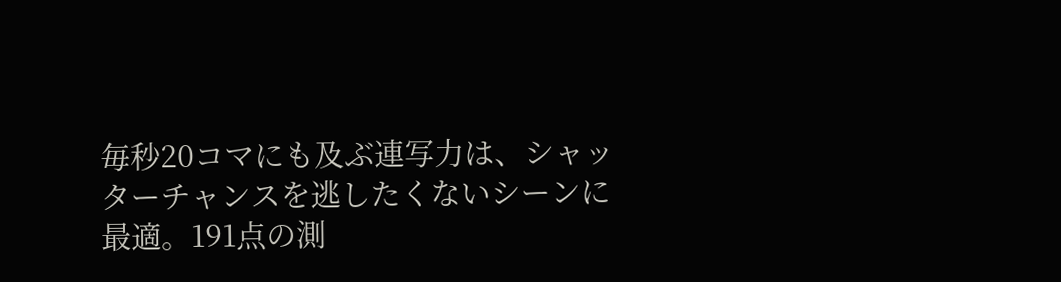毎秒20コマにも及ぶ連写力は、シャッターチャンスを逃したくないシーンに最適。191点の測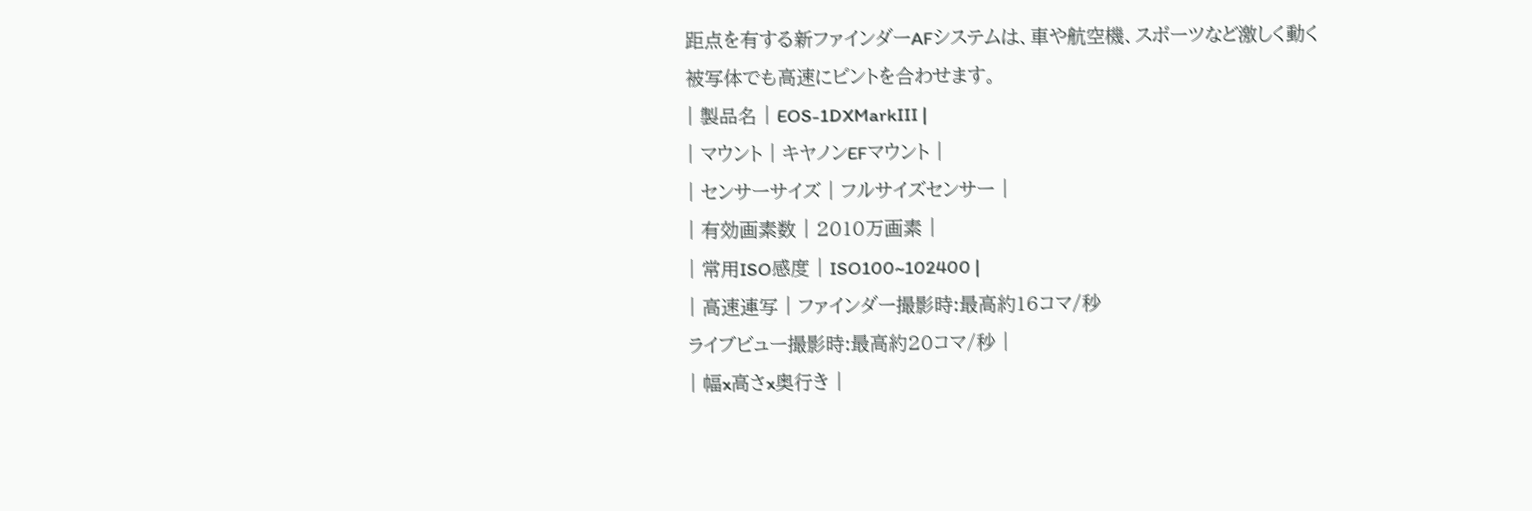距点を有する新ファインダーAFシステムは、車や航空機、スポーツなど激しく動く被写体でも高速にピントを合わせます。
| 製品名 | EOS-1DXMarkIII |
| マウント | キヤノンEFマウント |
| センサーサイズ | フルサイズセンサー |
| 有効画素数 | 2010万画素 |
| 常用ISO感度 | ISO100~102400 |
| 高速連写 | ファインダー撮影時:最高約16コマ/秒
ライブビュー撮影時:最高約20コマ/秒 |
| 幅x高さx奥行き |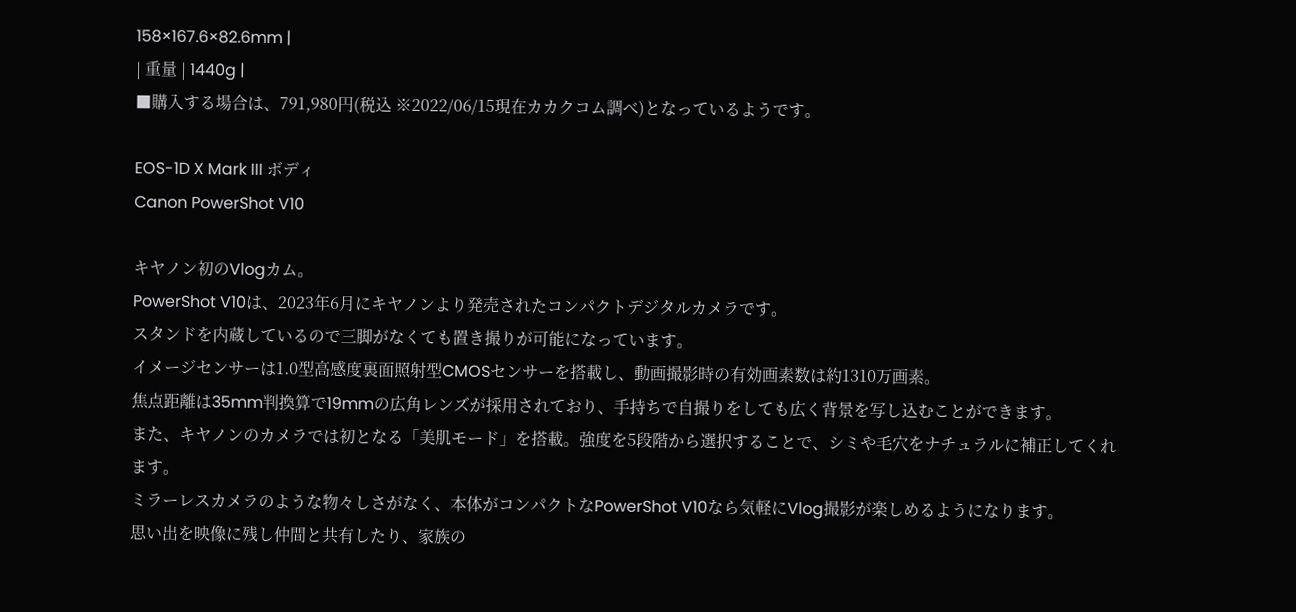158×167.6×82.6mm |
| 重量 | 1440g |
■購入する場合は、791,980円(税込 ※2022/06/15現在カカクコム調べ)となっているようです。

EOS-1D X Mark III ボディ
Canon PowerShot V10

キヤノン初のVlogカム。
PowerShot V10は、2023年6月にキヤノンより発売されたコンパクトデジタルカメラです。
スタンドを内蔵しているので三脚がなくても置き撮りが可能になっています。
イメージセンサーは1.0型高感度裏面照射型CMOSセンサーを搭載し、動画撮影時の有効画素数は約1310万画素。
焦点距離は35mm判換算で19mmの広角レンズが採用されており、手持ちで自撮りをしても広く背景を写し込むことができます。
また、キヤノンのカメラでは初となる「美肌モード」を搭載。強度を5段階から選択することで、シミや毛穴をナチュラルに補正してくれます。
ミラーレスカメラのような物々しさがなく、本体がコンパクトなPowerShot V10なら気軽にVlog撮影が楽しめるようになります。
思い出を映像に残し仲間と共有したり、家族の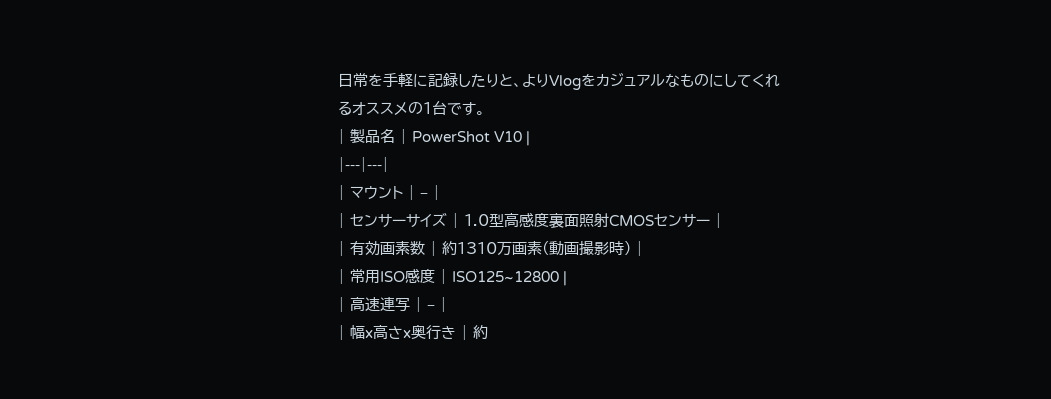日常を手軽に記録したりと、よりVlogをカジュアルなものにしてくれるオススメの1台です。
| 製品名 | PowerShot V10 |
|---|---|
| マウント | – |
| センサーサイズ | 1.0型高感度裏面照射CMOSセンサー |
| 有効画素数 | 約1310万画素(動画撮影時) |
| 常用ISO感度 | ISO125~12800 |
| 高速連写 | – |
| 幅x高さx奥行き | 約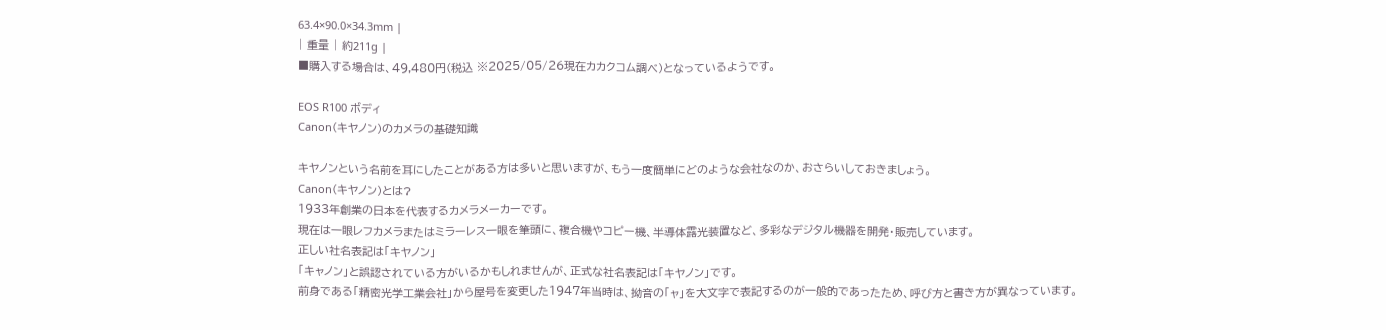63.4×90.0×34.3mm |
| 重量 | 約211g |
■購入する場合は、49,480円(税込 ※2025/05/26現在カカクコム調べ)となっているようです。

EOS R100 ボディ
Canon(キヤノン)のカメラの基礎知識

キヤノンという名前を耳にしたことがある方は多いと思いますが、もう一度簡単にどのような会社なのか、おさらいしておきましょう。
Canon(キヤノン)とは?
1933年創業の日本を代表するカメラメーカーです。
現在は一眼レフカメラまたはミラーレス一眼を筆頭に、複合機やコピー機、半導体露光装置など、多彩なデジタル機器を開発・販売しています。
正しい社名表記は「キヤノン」
「キャノン」と誤認されている方がいるかもしれませんが、正式な社名表記は「キヤノン」です。
前身である「精密光学工業会社」から屋号を変更した1947年当時は、拗音の「ャ」を大文字で表記するのが一般的であったため、呼び方と書き方が異なっています。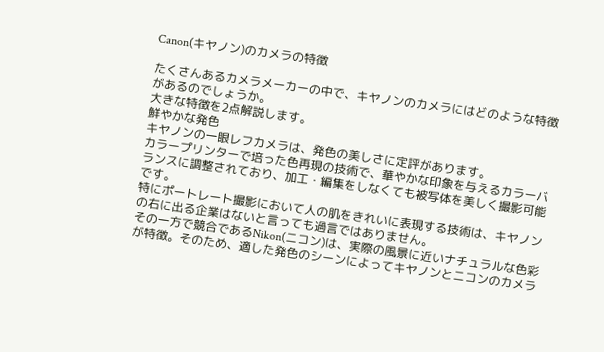Canon(キヤノン)のカメラの特徴

たくさんあるカメラメーカーの中で、キヤノンのカメラにはどのような特徴があるのでしょうか。
大きな特徴を2点解説します。
鮮やかな発色
キヤノンの一眼レフカメラは、発色の美しさに定評があります。
カラープリンターで培った色再現の技術で、華やかな印象を与えるカラーバランスに調整されており、加工・編集をしなくても被写体を美しく撮影可能です。
特にポートレート撮影において人の肌をきれいに表現する技術は、キヤノンの右に出る企業はないと言っても過言ではありません。
その一方で競合であるNikon(ニコン)は、実際の風景に近いナチュラルな色彩が特徴。そのため、適した発色のシーンによってキヤノンとニコンのカメラ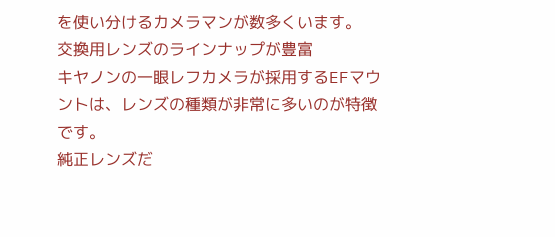を使い分けるカメラマンが数多くいます。
交換用レンズのラインナップが豊富
キヤノンの一眼レフカメラが採用するEFマウントは、レンズの種類が非常に多いのが特徴です。
純正レンズだ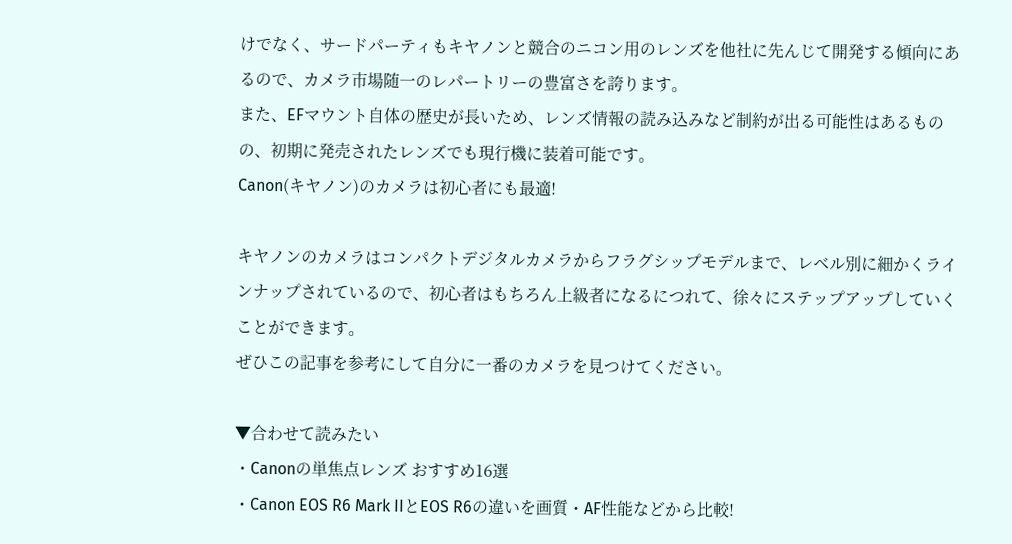けでなく、サードパーティもキヤノンと競合のニコン用のレンズを他社に先んじて開発する傾向にあるので、カメラ市場随一のレパートリーの豊富さを誇ります。
また、EFマウント自体の歴史が長いため、レンズ情報の読み込みなど制約が出る可能性はあるものの、初期に発売されたレンズでも現行機に装着可能です。
Canon(キヤノン)のカメラは初心者にも最適!

キヤノンのカメラはコンパクトデジタルカメラからフラグシップモデルまで、レベル別に細かくラインナップされているので、初心者はもちろん上級者になるにつれて、徐々にステップアップしていくことができます。
ぜひこの記事を参考にして自分に一番のカメラを見つけてください。

▼合わせて読みたい
・Canonの単焦点レンズ おすすめ16選
・Canon EOS R6 Mark IIとEOS R6の違いを画質・AF性能などから比較!